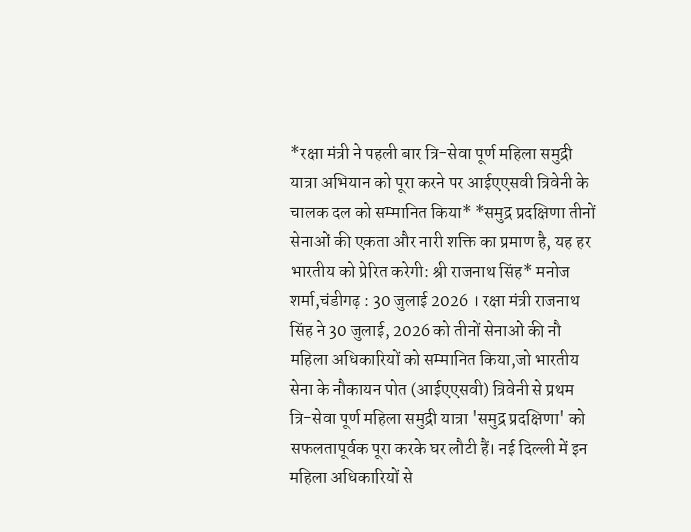*रक्षा मंत्री ने पहली बार त्रि-सेवा पूर्ण महिला समुद्री यात्रा अभियान को पूरा करने पर आईएएसवी त्रिवेनी के चालक दल को सम्मानित किया* *समुद्र प्रदक्षिणा तीनों सेनाओं की एकता और नारी शक्ति का प्रमाण है, यह हर भारतीय को प्रेरित करेगी: श्री राजनाथ सिंह* मनोज शर्मा,चंडीगढ़ : 30 जुलाई 2026 । रक्षा मंत्री राजनाथ सिंह ने 30 जुलाई, 2026 को तीनों सेनाओं की नौ महिला अधिकारियों को सम्मानित किया,जो भारतीय सेना के नौकायन पोत (आईएएसवी) त्रिवेनी से प्रथम त्रि-सेवा पूर्ण महिला समुद्री यात्रा 'समुद्र प्रदक्षिणा' को सफलतापूर्वक पूरा करके घर लौटी हैं। नई दिल्ली में इन महिला अधिकारियों से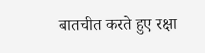बातचीत करते हुए रक्षा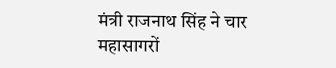मंत्री राजनाथ सिंह ने चार महासागरों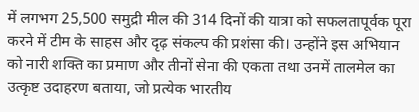में लगभग 25,500 समुद्री मील की 314 दिनों की यात्रा को सफलतापूर्वक पूरा करने में टीम के साहस और दृढ़ संकल्प की प्रशंसा की। उन्होंने इस अभियान को नारी शक्ति का प्रमाण और तीनों सेना की एकता तथा उनमें तालमेल का उत्कृष्ट उदाहरण बताया, जो प्रत्येक भारतीय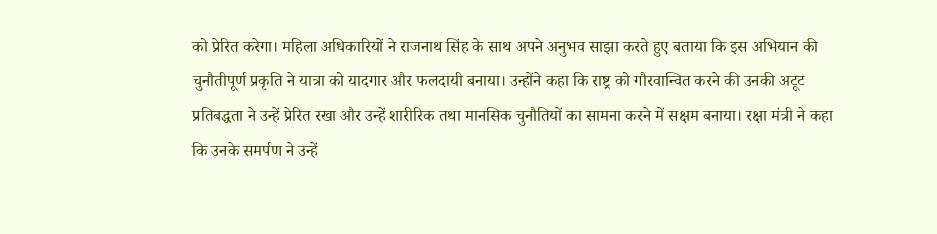को प्रेरित करेगा। महिला अधिकारियों ने राजनाथ सिंह के साथ अपने अनुभव साझा करते हुए बताया कि इस अभियान की चुनौतीपूर्ण प्रकृति ने यात्रा को यादगार और फलदायी बनाया। उन्होंने कहा कि राष्ट्र को गौरवान्वित करने की उनकी अटूट प्रतिबद्धता ने उन्हें प्रेरित रखा और उन्हें शारीरिक तथा मानसिक चुनौतियों का सामना करने में सक्षम बनाया। रक्षा मंत्री ने कहा कि उनके समर्पण ने उन्हें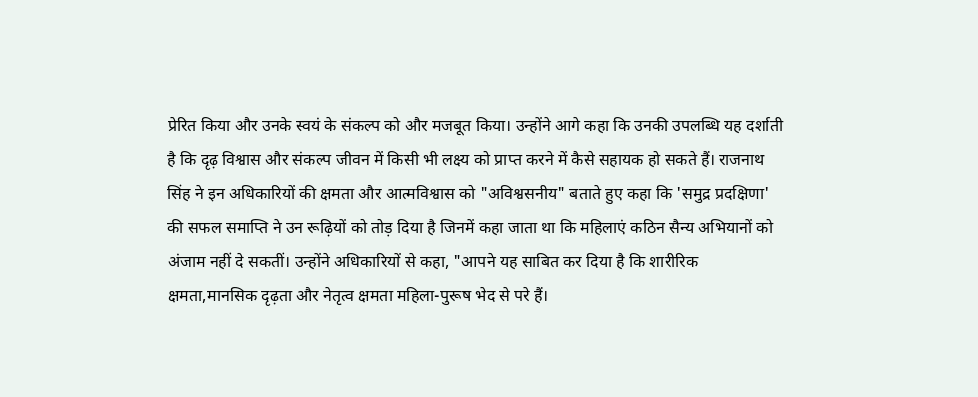प्रेरित किया और उनके स्वयं के संकल्प को और मजबूत किया। उन्होंने आगे कहा कि उनकी उपलब्धि यह दर्शाती है कि दृढ़ विश्वास और संकल्प जीवन में किसी भी लक्ष्य को प्राप्त करने में कैसे सहायक हो सकते हैं। राजनाथ सिंह ने इन अधिकारियों की क्षमता और आत्मविश्वास को "अविश्वसनीय" बताते हुए कहा कि 'समुद्र प्रदक्षिणा' की सफल समाप्ति ने उन रूढ़ियों को तोड़ दिया है जिनमें कहा जाता था कि महिलाएं कठिन सैन्य अभियानों को अंजाम नहीं दे सकतीं। उन्होंने अधिकारियों से कहा, "आपने यह साबित कर दिया है कि शारीरिक क्षमता,मानसिक दृढ़ता और नेतृत्व क्षमता महिला-पुरूष भेद से परे हैं।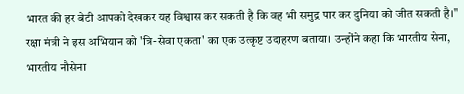भारत की हर बेटी आपको देखकर यह विश्वास कर सकती है कि वह भी समुद्र पार कर दुनिया को जीत सकती है।" रक्षा मंत्री ने इस अभियान को 'त्रि-सेवा एकता' का एक उत्कृष्ट उदाहरण बताया। उन्होंने कहा कि भारतीय सेना, भारतीय नौसेना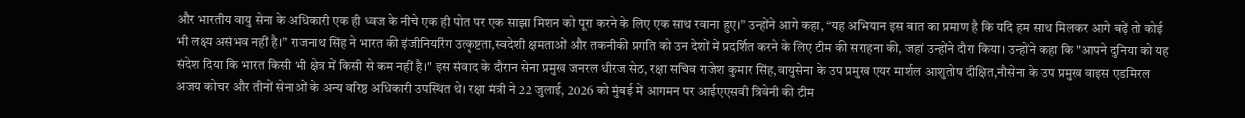और भारतीय वायु सेना के अधिकारी एक ही ध्वज के नीचे एक ही पोत पर एक साझा मिशन को पूरा करने के लिए एक साथ रवाना हुए।” उन्होंने आगे कहा, “यह अभियान इस बात का प्रमाण है कि यदि हम साथ मिलकर आगे बढ़ें तो कोई भी लक्ष्य असंभव नहीं है।” राजनाथ सिंह ने भारत की इंजीनियरिंग उत्कृष्टता,स्वदेशी क्षमताओं और तकनीकी प्रगति को उन देशों में प्रदर्शित करने के लिए टीम की सराहना की, जहां उन्होंने दौरा किया। उन्होंने कहा कि "आपने दुनिया को यह संदेश दिया कि भारत किसी भी क्षेत्र में किसी से कम नहीं है।" इस संवाद के दौरान सेना प्रमुख जनरल धीरज सेठ, रक्षा सचिव राजेश कुमार सिंह,वायुसेना के उप प्रमुख एयर मार्शल आशुतोष दीक्षित,नौसेना के उप प्रमुख वाइस एडमिरल अजय कोचर और तीनों सेनाओं के अन्य वरिष्ठ अधिकारी उपस्थित थे। रक्षा मंत्री ने 22 जुलाई, 2026 को मुंबई में आगमन पर आईएएसवी त्रिवेनी की टीम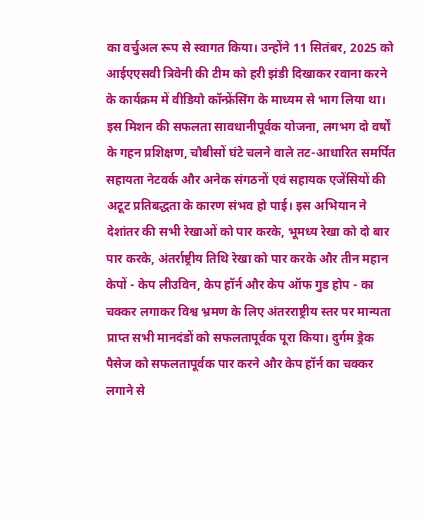का वर्चुअल रूप से स्वागत किया। उन्होंने 11 सितंबर, 2025 को आईएएसवी त्रिवेनी की टीम को हरी झंडी दिखाकर रवाना करने के कार्यक्रम में वीडियो कॉन्फ्रेंसिंग के माध्यम से भाग लिया था। इस मिशन की सफलता सावधानीपूर्वक योजना, लगभग दो वर्षों के गहन प्रशिक्षण, चौबीसों घंटे चलने वाले तट-आधारित समर्पित सहायता नेटवर्क और अनेक संगठनों एवं सहायक एजेंसियों की अटूट प्रतिबद्धता के कारण संभव हो पाई। इस अभियान ने देशांतर की सभी रेखाओं को पार करके, भूमध्य रेखा को दो बार पार करके, अंतर्राष्ट्रीय तिथि रेखा को पार करके और तीन महान केपों - केप लीउविन, केप हॉर्न और केप ऑफ गुड होप - का चक्कर लगाकर विश्व भ्रमण के लिए अंतरराष्ट्रीय स्तर पर मान्यता प्राप्त सभी मानदंडों को सफलतापूर्वक पूरा किया। दुर्गम ड्रेक पैसेज को सफलतापूर्वक पार करने और केप हॉर्न का चक्कर लगाने से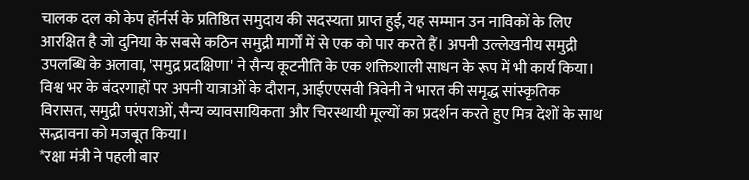चालक दल को केप हॉर्नर्स के प्रतिष्ठित समुदाय की सदस्यता प्राप्त हुई, यह सम्मान उन नाविकों के लिए आरक्षित है जो दुनिया के सबसे कठिन समुद्री मार्गों में से एक को पार करते हैं। अपनी उल्लेखनीय समुद्री उपलब्धि के अलावा, 'समुद्र प्रदक्षिणा' ने सैन्य कूटनीति के एक शक्तिशाली साधन के रूप में भी कार्य किया। विश्व भर के बंदरगाहों पर अपनी यात्राओं के दौरान, आईएएसवी त्रिवेनी ने भारत की समृद्ध सांस्कृतिक विरासत, समुद्री परंपराओं, सैन्य व्यावसायिकता और चिरस्थायी मूल्यों का प्रदर्शन करते हुए मित्र देशों के साथ सद्भावना को मजबूत किया।
*रक्षा मंत्री ने पहली बार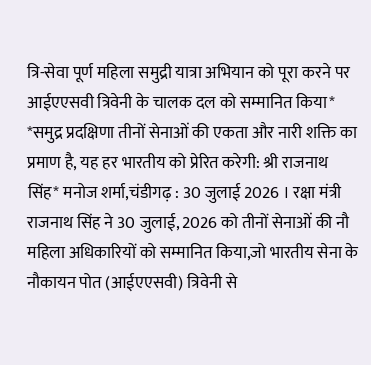त्रि-सेवा पूर्ण महिला समुद्री यात्रा अभियान को पूरा करने पर आईएएसवी त्रिवेनी के चालक दल को सम्मानित किया* *समुद्र प्रदक्षिणा तीनों सेनाओं की एकता और नारी शक्ति का प्रमाण है, यह हर भारतीय को प्रेरित करेगी: श्री राजनाथ सिंह* मनोज शर्मा,चंडीगढ़ : 30 जुलाई 2026 । रक्षा मंत्री राजनाथ सिंह ने 30 जुलाई, 2026 को तीनों सेनाओं की नौ महिला अधिकारियों को सम्मानित किया,जो भारतीय सेना के नौकायन पोत (आईएएसवी) त्रिवेनी से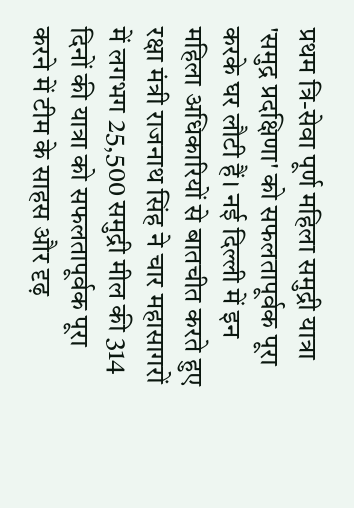प्रथम त्रि-सेवा पूर्ण महिला समुद्री यात्रा 'समुद्र प्रदक्षिणा' को सफलतापूर्वक पूरा करके घर लौटी हैं। नई दिल्ली में इन महिला अधिकारियों से बातचीत करते हुए रक्षा मंत्री राजनाथ सिंह ने चार महासागरों में लगभग 25,500 समुद्री मील की 314 दिनों की यात्रा को सफलतापूर्वक पूरा करने में टीम के साहस और दृढ़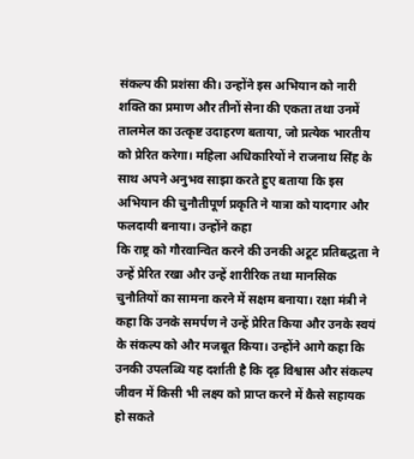संकल्प की प्रशंसा की। उन्होंने इस अभियान को नारी शक्ति का प्रमाण और तीनों सेना की एकता तथा उनमें तालमेल का उत्कृष्ट उदाहरण बताया, जो प्रत्येक भारतीय को प्रेरित करेगा। महिला अधिकारियों ने राजनाथ सिंह के साथ अपने अनुभव साझा करते हुए बताया कि इस अभियान की चुनौतीपूर्ण प्रकृति ने यात्रा को यादगार और फलदायी बनाया। उन्होंने कहा
कि राष्ट्र को गौरवान्वित करने की उनकी अटूट प्रतिबद्धता ने उन्हें प्रेरित रखा और उन्हें शारीरिक तथा मानसिक चुनौतियों का सामना करने में सक्षम बनाया। रक्षा मंत्री ने कहा कि उनके समर्पण ने उन्हें प्रेरित किया और उनके स्वयं के संकल्प को और मजबूत किया। उन्होंने आगे कहा कि उनकी उपलब्धि यह दर्शाती है कि दृढ़ विश्वास और संकल्प जीवन में किसी भी लक्ष्य को प्राप्त करने में कैसे सहायक हो सकते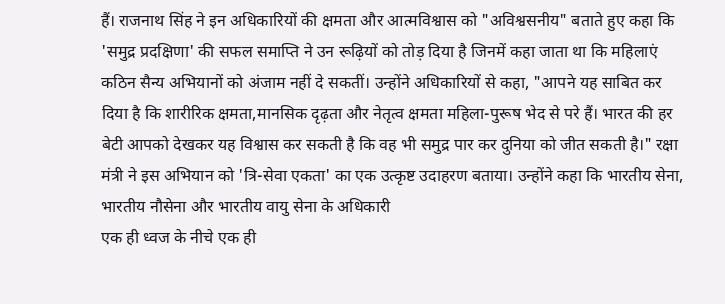हैं। राजनाथ सिंह ने इन अधिकारियों की क्षमता और आत्मविश्वास को "अविश्वसनीय" बताते हुए कहा कि 'समुद्र प्रदक्षिणा' की सफल समाप्ति ने उन रूढ़ियों को तोड़ दिया है जिनमें कहा जाता था कि महिलाएं कठिन सैन्य अभियानों को अंजाम नहीं दे सकतीं। उन्होंने अधिकारियों से कहा, "आपने यह साबित कर दिया है कि शारीरिक क्षमता,मानसिक दृढ़ता और नेतृत्व क्षमता महिला-पुरूष भेद से परे हैं। भारत की हर बेटी आपको देखकर यह विश्वास कर सकती है कि वह भी समुद्र पार कर दुनिया को जीत सकती है।" रक्षा मंत्री ने इस अभियान को 'त्रि-सेवा एकता' का एक उत्कृष्ट उदाहरण बताया। उन्होंने कहा कि भारतीय सेना, भारतीय नौसेना और भारतीय वायु सेना के अधिकारी
एक ही ध्वज के नीचे एक ही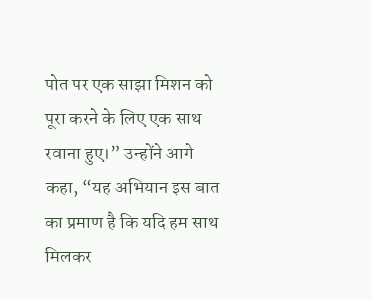पोत पर एक साझा मिशन को पूरा करने के लिए एक साथ रवाना हुए।” उन्होंने आगे कहा, “यह अभियान इस बात का प्रमाण है कि यदि हम साथ मिलकर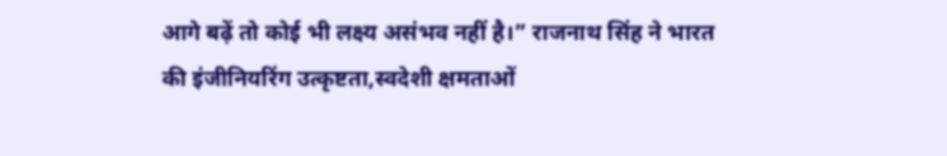आगे बढ़ें तो कोई भी लक्ष्य असंभव नहीं है।” राजनाथ सिंह ने भारत की इंजीनियरिंग उत्कृष्टता,स्वदेशी क्षमताओं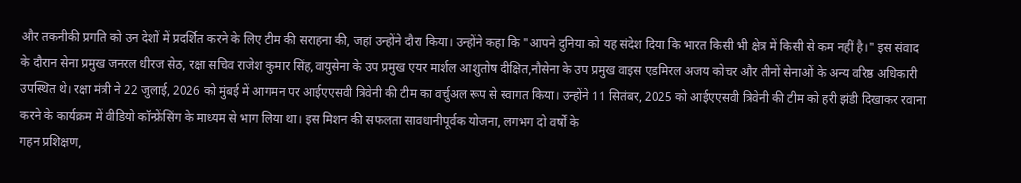और तकनीकी प्रगति को उन देशों में प्रदर्शित करने के लिए टीम की सराहना की, जहां उन्होंने दौरा किया। उन्होंने कहा कि "आपने दुनिया को यह संदेश दिया कि भारत किसी भी क्षेत्र में किसी से कम नहीं है।" इस संवाद के दौरान सेना प्रमुख जनरल धीरज सेठ, रक्षा सचिव राजेश कुमार सिंह,वायुसेना के उप प्रमुख एयर मार्शल आशुतोष दीक्षित,नौसेना के उप प्रमुख वाइस एडमिरल अजय कोचर और तीनों सेनाओं के अन्य वरिष्ठ अधिकारी उपस्थित थे। रक्षा मंत्री ने 22 जुलाई, 2026 को मुंबई में आगमन पर आईएएसवी त्रिवेनी की टीम का वर्चुअल रूप से स्वागत किया। उन्होंने 11 सितंबर, 2025 को आईएएसवी त्रिवेनी की टीम को हरी झंडी दिखाकर रवाना करने के कार्यक्रम में वीडियो कॉन्फ्रेंसिंग के माध्यम से भाग लिया था। इस मिशन की सफलता सावधानीपूर्वक योजना, लगभग दो वर्षों के
गहन प्रशिक्षण,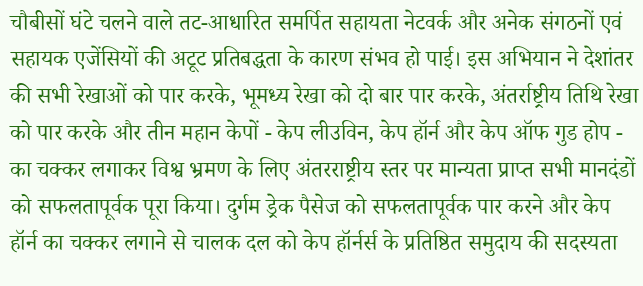चौबीसों घंटे चलने वाले तट-आधारित समर्पित सहायता नेटवर्क और अनेक संगठनों एवं सहायक एजेंसियों की अटूट प्रतिबद्धता के कारण संभव हो पाई। इस अभियान ने देशांतर की सभी रेखाओं को पार करके, भूमध्य रेखा को दो बार पार करके, अंतर्राष्ट्रीय तिथि रेखा को पार करके और तीन महान केपों - केप लीउविन, केप हॉर्न और केप ऑफ गुड होप - का चक्कर लगाकर विश्व भ्रमण के लिए अंतरराष्ट्रीय स्तर पर मान्यता प्राप्त सभी मानदंडों को सफलतापूर्वक पूरा किया। दुर्गम ड्रेक पैसेज को सफलतापूर्वक पार करने और केप हॉर्न का चक्कर लगाने से चालक दल को केप हॉर्नर्स के प्रतिष्ठित समुदाय की सदस्यता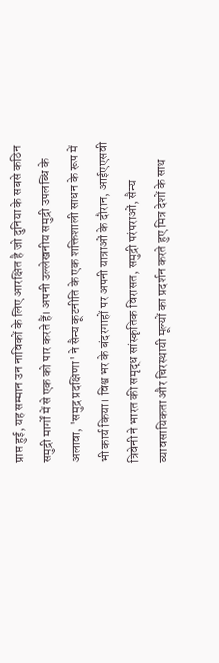प्राप्त हुई, यह सम्मान उन नाविकों के लिए आरक्षित है जो दुनिया के सबसे कठिन समुद्री मार्गों में से एक को पार करते हैं। अपनी उल्लेखनीय समुद्री उपलब्धि के अलावा, 'समुद्र प्रदक्षिणा' ने सैन्य कूटनीति के एक शक्तिशाली साधन के रूप में भी कार्य किया। विश्व भर के बंदरगाहों पर अपनी यात्राओं के दौरान, आईएएसवी त्रिवेनी ने भारत की समृद्ध सांस्कृतिक विरासत, समुद्री परंपराओं, सैन्य व्यावसायिकता और चिरस्थायी मूल्यों का प्रदर्शन करते हुए मित्र देशों के साथ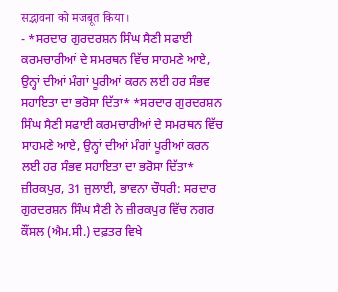सद्भावना को मजबूत किया।
- *ਸਰਦਾਰ ਗੁਰਦਰਸ਼ਨ ਸਿੰਘ ਸੈਣੀ ਸਫਾਈ ਕਰਮਚਾਰੀਆਂ ਦੇ ਸਮਰਥਨ ਵਿੱਚ ਸਾਹਮਣੇ ਆਏ, ਉਨ੍ਹਾਂ ਦੀਆਂ ਮੰਗਾਂ ਪੂਰੀਆਂ ਕਰਨ ਲਈ ਹਰ ਸੰਭਵ ਸਹਾਇਤਾ ਦਾ ਭਰੋਸਾ ਦਿੱਤਾ* *ਸਰਦਾਰ ਗੁਰਦਰਸ਼ਨ ਸਿੰਘ ਸੈਣੀ ਸਫਾਈ ਕਰਮਚਾਰੀਆਂ ਦੇ ਸਮਰਥਨ ਵਿੱਚ ਸਾਹਮਣੇ ਆਏ, ਉਨ੍ਹਾਂ ਦੀਆਂ ਮੰਗਾਂ ਪੂਰੀਆਂ ਕਰਨ ਲਈ ਹਰ ਸੰਭਵ ਸਹਾਇਤਾ ਦਾ ਭਰੋਸਾ ਦਿੱਤਾ* ਜ਼ੀਰਕਪੁਰ, 31 ਜੁਲਾਈ, ਭਾਵਨਾ ਚੌਧਰੀ: ਸਰਦਾਰ ਗੁਰਦਰਸ਼ਨ ਸਿੰਘ ਸੈਣੀ ਨੇ ਜ਼ੀਰਕਪੁਰ ਵਿੱਚ ਨਗਰ ਕੌਂਸਲ (ਐਮ.ਸੀ.) ਦਫ਼ਤਰ ਵਿਖੇ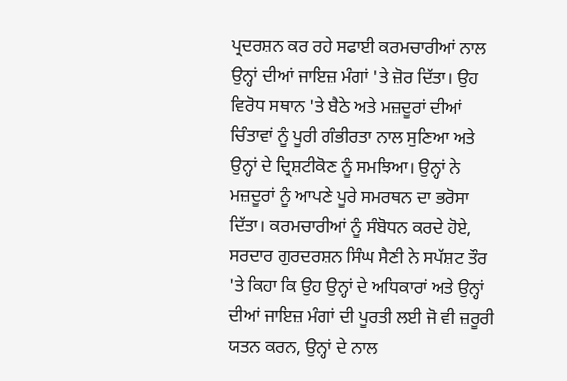ਪ੍ਰਦਰਸ਼ਨ ਕਰ ਰਹੇ ਸਫਾਈ ਕਰਮਚਾਰੀਆਂ ਨਾਲ ਉਨ੍ਹਾਂ ਦੀਆਂ ਜਾਇਜ਼ ਮੰਗਾਂ 'ਤੇ ਜ਼ੋਰ ਦਿੱਤਾ। ਉਹ ਵਿਰੋਧ ਸਥਾਨ 'ਤੇ ਬੈਠੇ ਅਤੇ ਮਜ਼ਦੂਰਾਂ ਦੀਆਂ ਚਿੰਤਾਵਾਂ ਨੂੰ ਪੂਰੀ ਗੰਭੀਰਤਾ ਨਾਲ ਸੁਣਿਆ ਅਤੇ ਉਨ੍ਹਾਂ ਦੇ ਦ੍ਰਿਸ਼ਟੀਕੋਣ ਨੂੰ ਸਮਝਿਆ। ਉਨ੍ਹਾਂ ਨੇ ਮਜ਼ਦੂਰਾਂ ਨੂੰ ਆਪਣੇ ਪੂਰੇ ਸਮਰਥਨ ਦਾ ਭਰੋਸਾ ਦਿੱਤਾ। ਕਰਮਚਾਰੀਆਂ ਨੂੰ ਸੰਬੋਧਨ ਕਰਦੇ ਹੋਏ, ਸਰਦਾਰ ਗੁਰਦਰਸ਼ਨ ਸਿੰਘ ਸੈਣੀ ਨੇ ਸਪੱਸ਼ਟ ਤੌਰ 'ਤੇ ਕਿਹਾ ਕਿ ਉਹ ਉਨ੍ਹਾਂ ਦੇ ਅਧਿਕਾਰਾਂ ਅਤੇ ਉਨ੍ਹਾਂ ਦੀਆਂ ਜਾਇਜ਼ ਮੰਗਾਂ ਦੀ ਪੂਰਤੀ ਲਈ ਜੋ ਵੀ ਜ਼ਰੂਰੀ ਯਤਨ ਕਰਨ, ਉਨ੍ਹਾਂ ਦੇ ਨਾਲ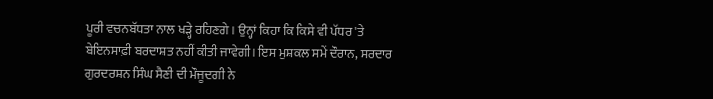ਪੂਰੀ ਵਚਨਬੱਧਤਾ ਨਾਲ ਖੜ੍ਹੇ ਰਹਿਣਗੇ। ਉਨ੍ਹਾਂ ਕਿਹਾ ਕਿ ਕਿਸੇ ਵੀ ਪੱਧਰ 'ਤੇ ਬੇਇਨਸਾਫ਼ੀ ਬਰਦਾਸ਼ਤ ਨਹੀਂ ਕੀਤੀ ਜਾਵੇਗੀ। ਇਸ ਮੁਸ਼ਕਲ ਸਮੇਂ ਦੌਰਾਨ, ਸਰਦਾਰ ਗੁਰਦਰਸ਼ਨ ਸਿੰਘ ਸੈਣੀ ਦੀ ਮੌਜੂਦਗੀ ਨੇ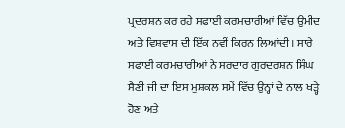ਪ੍ਰਦਰਸ਼ਨ ਕਰ ਰਹੇ ਸਫਾਈ ਕਰਮਚਾਰੀਆਂ ਵਿੱਚ ਉਮੀਦ ਅਤੇ ਵਿਸ਼ਵਾਸ ਦੀ ਇੱਕ ਨਵੀਂ ਕਿਰਨ ਲਿਆਂਦੀ। ਸਾਰੇ ਸਫਾਈ ਕਰਮਚਾਰੀਆਂ ਨੇ ਸਰਦਾਰ ਗੁਰਦਰਸ਼ਨ ਸਿੰਘ ਸੈਣੀ ਜੀ ਦਾ ਇਸ ਮੁਸ਼ਕਲ ਸਮੇਂ ਵਿੱਚ ਉਨ੍ਹਾਂ ਦੇ ਨਾਲ ਖੜ੍ਹੇ ਹੋਣ ਅਤੇ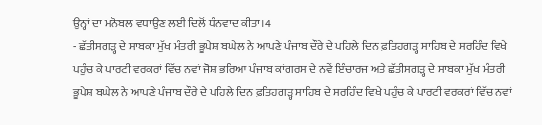ਉਨ੍ਹਾਂ ਦਾ ਮਨੋਬਲ ਵਧਾਉਣ ਲਈ ਦਿਲੋਂ ਧੰਨਵਾਦ ਕੀਤਾ।4
- ਛੱਤੀਸਗੜ੍ਹ ਦੇ ਸਾਬਕਾ ਮੁੱਖ ਮੰਤਰੀ ਭੂਪੇਸ਼ ਬਘੇਲ ਨੇ ਆਪਣੇ ਪੰਜਾਬ ਦੌਰੇ ਦੇ ਪਹਿਲੇ ਦਿਨ ਫ਼ਤਿਹਗੜ੍ਹ ਸਾਹਿਬ ਦੇ ਸਰਹਿੰਦ ਵਿਖੇ ਪਹੁੰਚ ਕੇ ਪਾਰਟੀ ਵਰਕਰਾਂ ਵਿੱਚ ਨਵਾਂ ਜੋਸ਼ ਭਰਿਆ ਪੰਜਾਬ ਕਾਂਗਰਸ ਦੇ ਨਵੇਂ ਇੰਚਾਰਜ ਅਤੇ ਛੱਤੀਸਗੜ੍ਹ ਦੇ ਸਾਬਕਾ ਮੁੱਖ ਮੰਤਰੀ ਭੂਪੇਸ਼ ਬਘੇਲ ਨੇ ਆਪਣੇ ਪੰਜਾਬ ਦੌਰੇ ਦੇ ਪਹਿਲੇ ਦਿਨ ਫ਼ਤਿਹਗੜ੍ਹ ਸਾਹਿਬ ਦੇ ਸਰਹਿੰਦ ਵਿਖੇ ਪਹੁੰਚ ਕੇ ਪਾਰਟੀ ਵਰਕਰਾਂ ਵਿੱਚ ਨਵਾਂ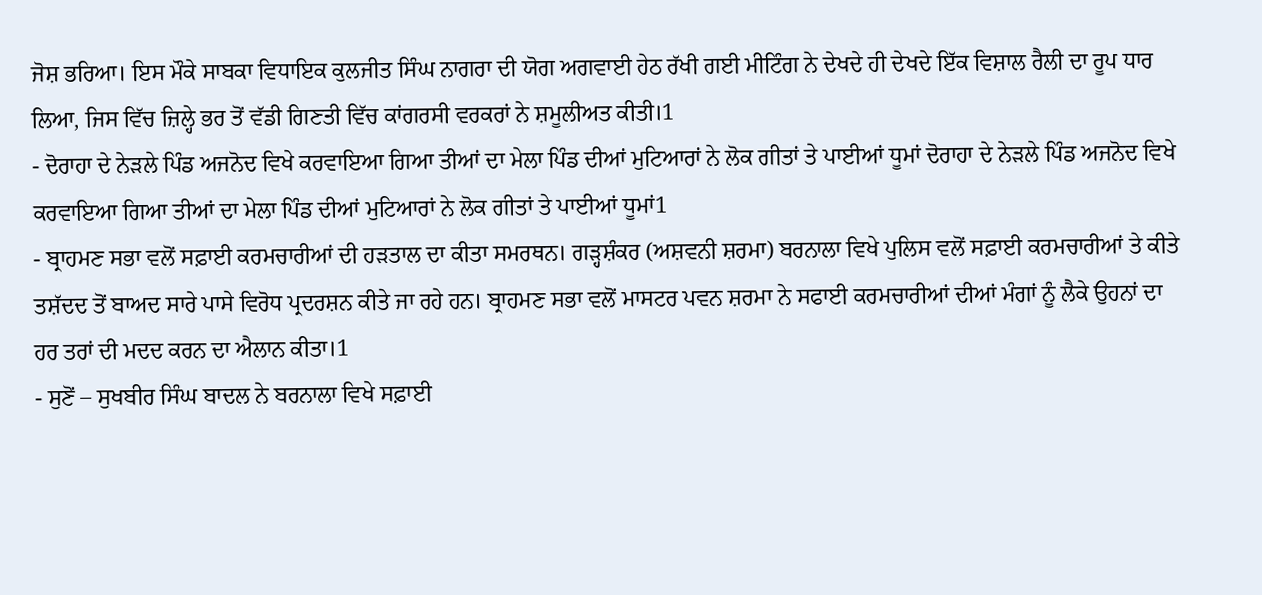ਜੋਸ਼ ਭਰਿਆ। ਇਸ ਮੌਕੇ ਸਾਬਕਾ ਵਿਧਾਇਕ ਕੁਲਜੀਤ ਸਿੰਘ ਨਾਗਰਾ ਦੀ ਯੋਗ ਅਗਵਾਈ ਹੇਠ ਰੱਖੀ ਗਈ ਮੀਟਿੰਗ ਨੇ ਦੇਖਦੇ ਹੀ ਦੇਖਦੇ ਇੱਕ ਵਿਸ਼ਾਲ ਰੈਲੀ ਦਾ ਰੂਪ ਧਾਰ ਲਿਆ, ਜਿਸ ਵਿੱਚ ਜ਼ਿਲ੍ਹੇ ਭਰ ਤੋਂ ਵੱਡੀ ਗਿਣਤੀ ਵਿੱਚ ਕਾਂਗਰਸੀ ਵਰਕਰਾਂ ਨੇ ਸ਼ਮੂਲੀਅਤ ਕੀਤੀ।1
- ਦੋਰਾਹਾ ਦੇ ਨੇੜਲੇ ਪਿੰਡ ਅਜਨੋਦ ਵਿਖੇ ਕਰਵਾਇਆ ਗਿਆ ਤੀਆਂ ਦਾ ਮੇਲਾ ਪਿੰਡ ਦੀਆਂ ਮੁਟਿਆਰਾਂ ਨੇ ਲੋਕ ਗੀਤਾਂ ਤੇ ਪਾਈਆਂ ਧੂਮਾਂ ਦੋਰਾਹਾ ਦੇ ਨੇੜਲੇ ਪਿੰਡ ਅਜਨੋਦ ਵਿਖੇ ਕਰਵਾਇਆ ਗਿਆ ਤੀਆਂ ਦਾ ਮੇਲਾ ਪਿੰਡ ਦੀਆਂ ਮੁਟਿਆਰਾਂ ਨੇ ਲੋਕ ਗੀਤਾਂ ਤੇ ਪਾਈਆਂ ਧੂਮਾਂ1
- ਬ੍ਰਾਹਮਣ ਸਭਾ ਵਲੋਂ ਸਫ਼ਾਈ ਕਰਮਚਾਰੀਆਂ ਦੀ ਹੜਤਾਲ ਦਾ ਕੀਤਾ ਸਮਰਥਨ। ਗੜ੍ਹਸ਼ੰਕਰ (ਅਸ਼ਵਨੀ ਸ਼ਰਮਾ) ਬਰਨਾਲਾ ਵਿਖੇ ਪੁਲਿਸ ਵਲੋਂ ਸਫ਼ਾਈ ਕਰਮਚਾਰੀਆਂ ਤੇ ਕੀਤੇ ਤਸ਼ੱਦਦ ਤੋਂ ਬਾਅਦ ਸਾਰੇ ਪਾਸੇ ਵਿਰੋਧ ਪ੍ਰਦਰਸ਼ਨ ਕੀਤੇ ਜਾ ਰਹੇ ਹਨ। ਬ੍ਰਾਹਮਣ ਸਭਾ ਵਲੋਂ ਮਾਸਟਰ ਪਵਨ ਸ਼ਰਮਾ ਨੇ ਸਫਾਈ ਕਰਮਚਾਰੀਆਂ ਦੀਆਂ ਮੰਗਾਂ ਨੂੰ ਲੈਕੇ ਉਹਨਾਂ ਦਾ ਹਰ ਤਰਾਂ ਦੀ ਮਦਦ ਕਰਨ ਦਾ ਐਲਾਨ ਕੀਤਾ।1
- ਸੁਣੋਂ – ਸੁਖਬੀਰ ਸਿੰਘ ਬਾਦਲ ਨੇ ਬਰਨਾਲਾ ਵਿਖੇ ਸਫ਼ਾਈ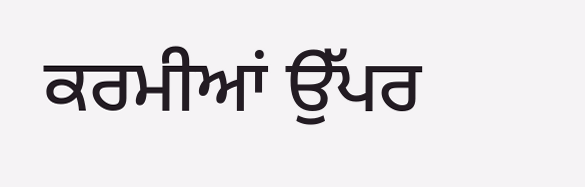ਕਰਮੀਆਂ ਉੱਪਰ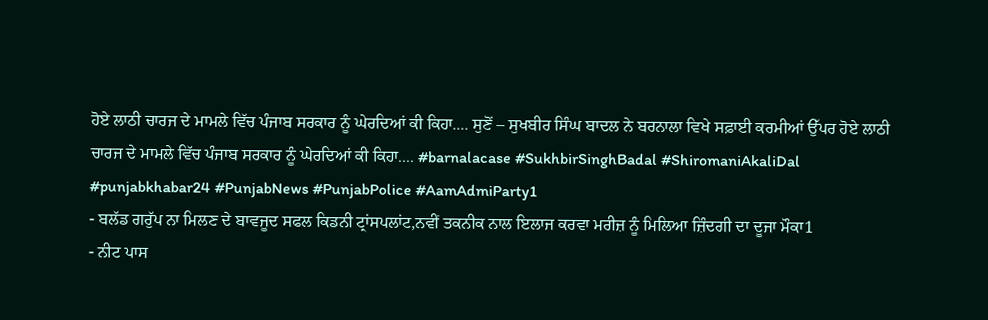ਹੋਏ ਲਾਠੀ ਚਾਰਜ ਦੇ ਮਾਮਲੇ ਵਿੱਚ ਪੰਜਾਬ ਸਰਕਾਰ ਨੂੰ ਘੇਰਦਿਆਂ ਕੀ ਕਿਹਾ.... ਸੁਣੋਂ – ਸੁਖਬੀਰ ਸਿੰਘ ਬਾਦਲ ਨੇ ਬਰਨਾਲਾ ਵਿਖੇ ਸਫ਼ਾਈ ਕਰਮੀਆਂ ਉੱਪਰ ਹੋਏ ਲਾਠੀ ਚਾਰਜ ਦੇ ਮਾਮਲੇ ਵਿੱਚ ਪੰਜਾਬ ਸਰਕਾਰ ਨੂੰ ਘੇਰਦਿਆਂ ਕੀ ਕਿਹਾ.... #barnalacase #SukhbirSinghBadal #ShiromaniAkaliDal #punjabkhabar24 #PunjabNews #PunjabPolice #AamAdmiParty1
- ਬਲੱਡ ਗਰੁੱਪ ਨਾ ਮਿਲਣ ਦੇ ਬਾਵਜੂਦ ਸਫਲ ਕਿਡਨੀ ਟ੍ਰਾਂਸਪਲਾਂਟ,ਨਵੀਂ ਤਕਨੀਕ ਨਾਲ ਇਲਾਜ ਕਰਵਾ ਮਰੀਜ਼ ਨੂੰ ਮਿਲਿਆ ਜ਼ਿੰਦਗੀ ਦਾ ਦੂਜਾ ਮੌਕਾ1
- ਨੀਟ ਪਾਸ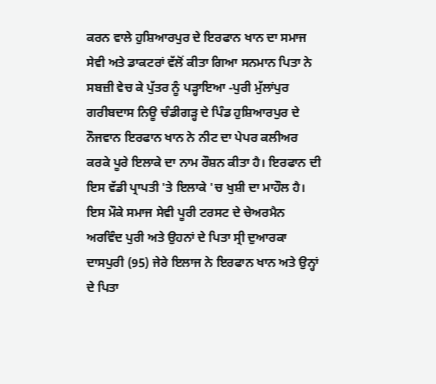ਕਰਨ ਵਾਲੇ ਹੁਸ਼ਿਆਰਪੁਰ ਦੇ ਇਰਫਾਨ ਖਾਨ ਦਾ ਸਮਾਜ ਸੇਵੀ ਅਤੇ ਡਾਕਟਰਾਂ ਵੱਲੋਂ ਕੀਤਾ ਗਿਆ ਸਨਮਾਨ ਪਿਤਾ ਨੇ ਸਬਜ਼ੀ ਵੇਚ ਕੇ ਪੁੱਤਰ ਨੂੰ ਪੜ੍ਹਾਇਆ -ਪੁਰੀ ਮੁੱਲਾਂਪੁਰ ਗਰੀਬਦਾਸ ਨਿਊ ਚੰਡੀਗੜ੍ਹ ਦੇ ਪਿੰਡ ਹੁਸ਼ਿਆਰਪੁਰ ਦੇ ਨੌਜਵਾਨ ਇਰਫਾਨ ਖਾਨ ਨੇ ਨੀਟ ਦਾ ਪੇਪਰ ਕਲੀਅਰ ਕਰਕੇ ਪੂਰੇ ਇਲਾਕੇ ਦਾ ਨਾਮ ਰੌਸ਼ਨ ਕੀਤਾ ਹੈ। ਇਰਫਾਨ ਦੀ ਇਸ ਵੱਡੀ ਪ੍ਰਾਪਤੀ 'ਤੇ ਇਲਾਕੇ 'ਚ ਖੁਸ਼ੀ ਦਾ ਮਾਹੌਲ ਹੈ। ਇਸ ਮੌਕੇ ਸਮਾਜ ਸੇਵੀ ਪੂਰੀ ਟਰਸਟ ਦੇ ਚੇਅਰਮੈਨ ਅਰਵਿੰਦ ਪੁਰੀ ਅਤੇ ਉਹਨਾਂ ਦੇ ਪਿਤਾ ਸ੍ਰੀ ਦੁਆਰਕਾ ਦਾਸਪੁਰੀ (95) ਜੇਰੇ ਇਲਾਜ ਨੇ ਇਰਫਾਨ ਖਾਨ ਅਤੇ ਉਨ੍ਹਾਂ ਦੇ ਪਿਤਾ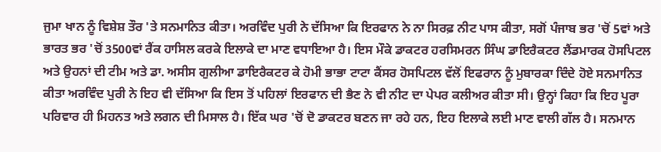ਜੁਮਾ ਖਾਨ ਨੂੰ ਵਿਸ਼ੇਸ਼ ਤੌਰ 'ਤੇ ਸਨਮਾਨਿਤ ਕੀਤਾ। ਅਰਵਿੰਦ ਪੁਰੀ ਨੇ ਦੱਸਿਆ ਕਿ ਇਰਫਾਨ ਨੇ ਨਾ ਸਿਰਫ਼ ਨੀਟ ਪਾਸ ਕੀਤਾ, ਸਗੋਂ ਪੰਜਾਬ ਭਰ 'ਚੋਂ 5ਵਾਂ ਅਤੇ ਭਾਰਤ ਭਰ 'ਚੋਂ 3500ਵਾਂ ਰੈਂਕ ਹਾਸਿਲ ਕਰਕੇ ਇਲਾਕੇ ਦਾ ਮਾਣ ਵਧਾਇਆ ਹੈ। ਇਸ ਮੌਕੇ ਡਾਕਟਰ ਹਰਸਿਮਰਨ ਸਿੰਘ ਡਾਇਰੈਕਟਰ ਲੈਂਡਮਾਰਕ ਹੋਸਪਿਟਲ ਅਤੇ ਉਹਨਾਂ ਦੀ ਟੀਮ ਅਤੇ ਡਾ. ਅਸੀਸ ਗੁਲੀਆ ਡਾਇਰੈਕਟਰ ਕੇ ਹੋਮੀ ਭਾਭਾ ਟਾਟਾ ਕੈਂਸਰ ਹੋਸਪਿਟਲ ਵੱਲੋਂ ਇਫਰਾਨ ਨੂੰ ਮੁਬਾਰਕਾ ਦਿੰਦੇ ਹੋਏ ਸਨਮਾਨਿਤ ਕੀਤਾ ਅਰਵਿੰਦ ਪੁਰੀ ਨੇ ਇਹ ਵੀ ਦੱਸਿਆ ਕਿ ਇਸ ਤੋਂ ਪਹਿਲਾਂ ਇਰਫਾਨ ਦੀ ਭੈਣ ਨੇ ਵੀ ਨੀਟ ਦਾ ਪੇਪਰ ਕਲੀਅਰ ਕੀਤਾ ਸੀ। ਉਨ੍ਹਾਂ ਕਿਹਾ ਕਿ ਇਹ ਪੂਰਾ ਪਰਿਵਾਰ ਹੀ ਮਿਹਨਤ ਅਤੇ ਲਗਨ ਦੀ ਮਿਸਾਲ ਹੈ। ਇੱਕ ਘਰ 'ਚੋਂ ਦੋ ਡਾਕਟਰ ਬਣਨ ਜਾ ਰਹੇ ਹਨ, ਇਹ ਇਲਾਕੇ ਲਈ ਮਾਣ ਵਾਲੀ ਗੱਲ ਹੈ। ਸਨਮਾਨ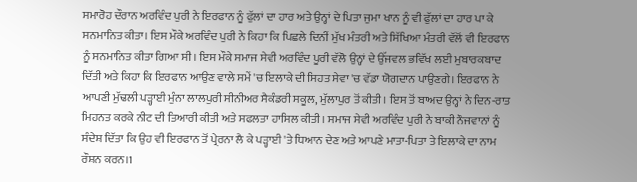ਸਮਾਰੋਹ ਦੌਰਾਨ ਅਰਵਿੰਦ ਪੁਰੀ ਨੇ ਇਰਫਾਨ ਨੂੰ ਫੁੱਲਾਂ ਦਾ ਹਾਰ ਅਤੇ ਉਨ੍ਹਾਂ ਦੇ ਪਿਤਾ ਜੁਮਾ ਖਾਨ ਨੂੰ ਵੀ ਫੁੱਲਾਂ ਦਾ ਹਾਰ ਪਾ ਕੇ ਸਨਮਾਨਿਤ ਕੀਤਾ। ਇਸ ਮੌਕੇ ਅਰਵਿੰਦ ਪੁਰੀ ਨੇ ਕਿਹਾ ਕਿ ਪਿਛਲੇ ਦਿਨੀਂ ਮੁੱਖ ਮੰਤਰੀ ਅਤੇ ਸਿੱਖਿਆ ਮੰਤਰੀ ਵੱਲੋਂ ਵੀ ਇਰਫਾਨ ਨੂੰ ਸਨਮਾਨਿਤ ਕੀਤਾ ਗਿਆ ਸੀ। ਇਸ ਮੌਕੇ ਸਮਾਜ ਸੇਵੀ ਅਰਵਿੰਦ ਪੂਰੀ ਵੱਲੋ ਉਨ੍ਹਾਂ ਦੇ ਉੱਜਵਲ ਭਵਿੱਖ ਲਈ ਮੁਬਾਰਕਬਾਦ ਦਿੱਤੀ ਅਤੇ ਕਿਹਾ ਕਿ ਇਰਫਾਨ ਆਉਣ ਵਾਲੇ ਸਮੇਂ 'ਚ ਇਲਾਕੇ ਦੀ ਸਿਹਤ ਸੇਵਾ 'ਚ ਵੱਡਾ ਯੋਗਦਾਨ ਪਾਉਣਗੇ। ਇਰਫਾਨ ਨੇ ਆਪਣੀ ਮੁੱਢਲੀ ਪੜ੍ਹਾਈ ਮੁੰਨਾ ਲਾਲਪੁਰੀ ਸੀਨੀਅਰ ਸੈਕੰਡਰੀ ਸਕੂਲ, ਮੁੱਲਾਪੁਰ ਤੋਂ ਕੀਤੀ। ਇਸ ਤੋਂ ਬਾਅਦ ਉਨ੍ਹਾਂ ਨੇ ਦਿਨ-ਰਾਤ ਮਿਹਨਤ ਕਰਕੇ ਨੀਟ ਦੀ ਤਿਆਰੀ ਕੀਤੀ ਅਤੇ ਸਫਲਤਾ ਹਾਸਿਲ ਕੀਤੀ। ਸਮਾਜ ਸੇਵੀ ਅਰਵਿੰਦ ਪੁਰੀ ਨੇ ਬਾਕੀ ਨੌਜਵਾਨਾਂ ਨੂੰ ਸੰਦੇਸ਼ ਦਿੱਤਾ ਕਿ ਉਹ ਵੀ ਇਰਫਾਨ ਤੋਂ ਪ੍ਰੇਰਨਾ ਲੈ ਕੇ ਪੜ੍ਹਾਈ 'ਤੇ ਧਿਆਨ ਦੇਣ ਅਤੇ ਆਪਣੇ ਮਾਤਾ-ਪਿਤਾ ਤੇ ਇਲਾਕੇ ਦਾ ਨਾਮ ਰੌਸ਼ਨ ਕਰਨ।1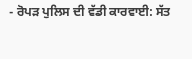- ਰੋਪੜ ਪੁਲਿਸ ਦੀ ਵੱਡੀ ਕਾਰਵਾਈ: ਸੱਤ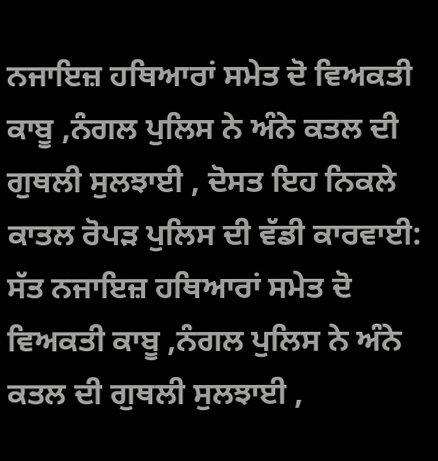ਨਜਾਇਜ਼ ਹਥਿਆਰਾਂ ਸਮੇਤ ਦੋ ਵਿਅਕਤੀ ਕਾਬੂ ,ਨੰਗਲ ਪੁਲਿਸ ਨੇ ਅੰਨੇ ਕਤਲ ਦੀ ਗੁਥਲੀ ਸੁਲਝਾਈ , ਦੋਸਤ ਇਹ ਨਿਕਲੇ ਕਾਤਲ ਰੋਪੜ ਪੁਲਿਸ ਦੀ ਵੱਡੀ ਕਾਰਵਾਈ: ਸੱਤ ਨਜਾਇਜ਼ ਹਥਿਆਰਾਂ ਸਮੇਤ ਦੋ ਵਿਅਕਤੀ ਕਾਬੂ ,ਨੰਗਲ ਪੁਲਿਸ ਨੇ ਅੰਨੇ ਕਤਲ ਦੀ ਗੁਥਲੀ ਸੁਲਝਾਈ ,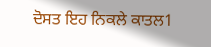ਦੋਸਤ ਇਹ ਨਿਕਲੇ ਕਾਤਲ1